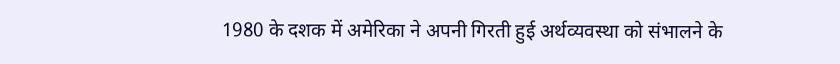1980 के दशक में अमेरिका ने अपनी गिरती हुई अर्थव्यवस्था को संभालने के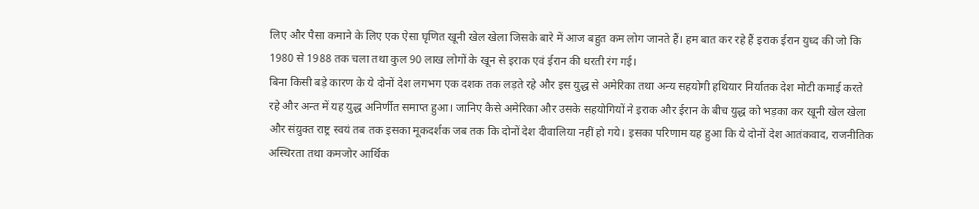लिए और पैसा कमाने के लिए एक ऐसा घृणित खूनी खेल खेला जिसके बारे में आज बहुत कम लोग जानते हैं। हम बात कर रहे हैं इराक ईरान युध्द की जो कि 1980 से 1988 तक चला तथा कुल 90 लाख लोगों के खून से इराक एवं ईरान की धरती रंग गई।
बिना किसी बड़े कारण के ये दोनों देश लगभग एक दशक तक लड़ते रहे और इस युद्ध से अमेरिका तथा अन्य सहयोगी हथियार निर्यातक देश मोटी कमाई करते रहे और अन्त में यह युद्ध अनिर्णीत समाप्त हुआ। जानिए कैसे अमेरिका और उसके सहयोगियों ने इराक और ईरान के बीच युद्ध को भड़का कर खूनी खेल खेला और संय़ुक्त राष्ट्र स्वयं तब तक इसका मूकदर्शक जब तक कि दोनों देश दीवालिया नहीं हो गये। इसका परिणाम यह हुआ कि ये दोनों देश आतंकवाद, राजनीतिक अस्थिरता तथा कमजोर आर्थिक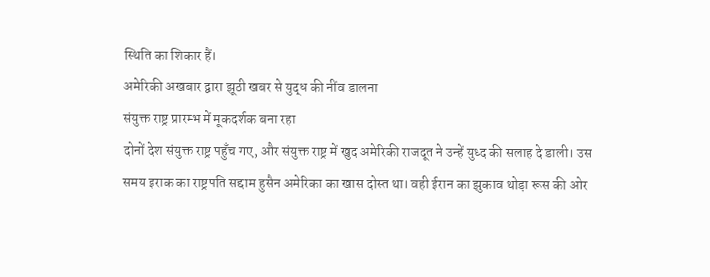स्थिति का शिकार हैं।
अमेरिकी अखबार द्वारा झूठी खबर से युद्ध की नींव डालना
संयुक्त राष्ट्र प्रारम्भ में मूकदर्शक बना रहा
दोनों देश संयुक्त राष्ट्र पहुँच गए, और संयुक्त राष्ट्र में खुद अमेरिकी राजदूत ने उन्हें युध्द की सलाह दे डाली। उस समय इराक का राष्ट्रपति सद्दाम हुसैन अमेरिका का खास दोस्त था। वही ईरान का झुकाव थोड़ा रूस की ओर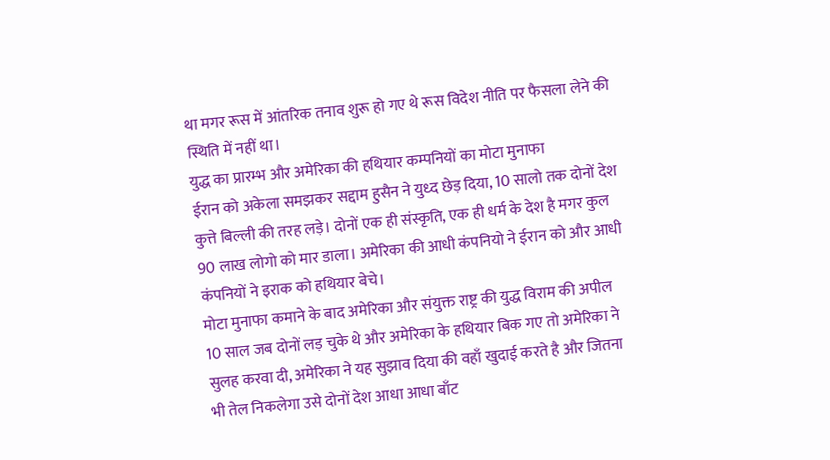था मगर रूस में आंतरिक तनाव शुरू हो गए थे रूस विदेश नीति पर फैसला लेने की स्थिति में नहीं था।
युद्ध का प्रारम्भ और अमेरिका की हथियार कम्पनियों का मोटा मुनाफा
ईरान को अकेला समझकर सद्दाम हुसैन ने युध्द छेड़ दिया, 10 सालो तक दोनों देश कुत्ते बिल्ली की तरह लड़े। दोनों एक ही संस्कृति, एक ही धर्म के देश है मगर कुल 90 लाख लोगो को मार डाला। अमेरिका की आधी कंपनियो ने ईरान को और आधी कंपनियों ने इराक को हथियार बेचे।
मोटा मुनाफा कमाने के बाद अमेरिका और संयुक्त राष्ट्र की युद्ध विराम की अपील
10 साल जब दोनों लड़ चुके थे और अमेरिका के हथियार बिक गए तो अमेरिका ने सुलह करवा दी, अमेरिका ने यह सुझाव दिया की वहाँ खुदाई करते है और जितना भी तेल निकलेगा उसे दोनों देश आधा आधा बाँट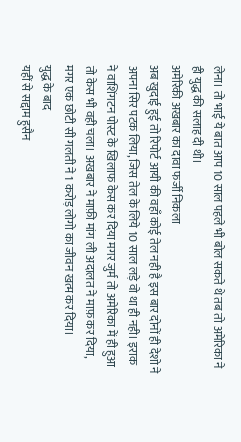लेना। तो भाई ये बात आप 10 साल पहले भी बोल सकते थे तब तो अमेरिका ने ही युद्ध की सलाह दी थी।
अमेरिकी अखबार का दावा फर्जी निकला
अब खुदाई हुई तो रिपोर्ट आयी की वहाँ कोई तेल नही है इस बार दोनों ही देशो ने अपना सिर पटक लिया, जिस तेल के लिये 10 साल लड़े वो था ही नही। इराक ने वाशिंगटन पोस्ट के खिलाफ केस कर दिया मगर जुर्म तो अमेरिका में ही हुआ तो केस भी वही चला। अखबार ने माफ़ी मांग ली अदालत ने माफ़ कर दिया, मगर एक छोटी सी गलती ने 1 करोड़ लोगो का जीवन खत्म कर दिया।
युद्ध के बाद
यहीं से सद्दाम हुसैन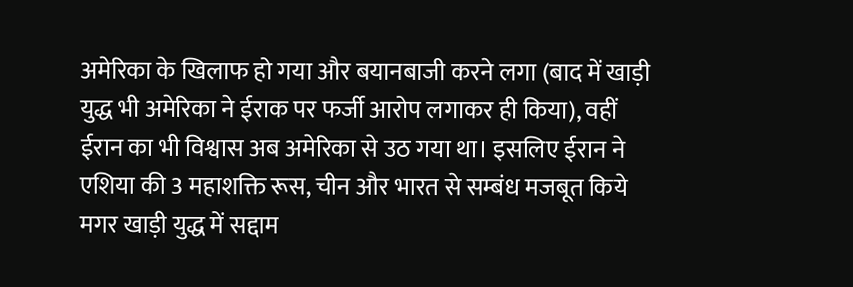अमेरिका के खिलाफ हो गया और बयानबाजी करने लगा (बाद में खाड़ी युद्ध भी अमेरिका ने ईराक पर फर्जी आरोप लगाकर ही किया), वहीं ईरान का भी विश्वास अब अमेरिका से उठ गया था। इसलिए ईरान ने एशिया की 3 महाशक्ति रूस, चीन और भारत से सम्बंध मजबूत किये मगर खाड़ी युद्ध में सद्दाम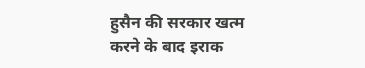हुसैन की सरकार खत्म करने के बाद इराक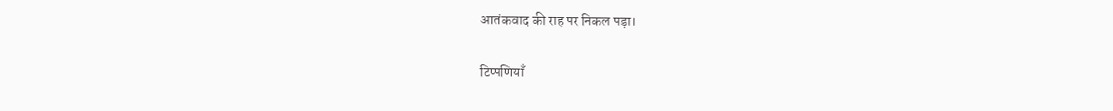आतंकवाद की राह पर निकल पड़ा।

टिप्पणियाँ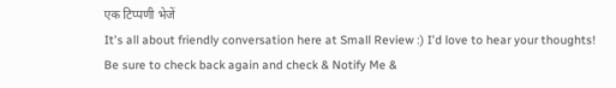एक टिप्पणी भेजें
It's all about friendly conversation here at Small Review :) I'd love to hear your thoughts!
Be sure to check back again and check & Notify Me &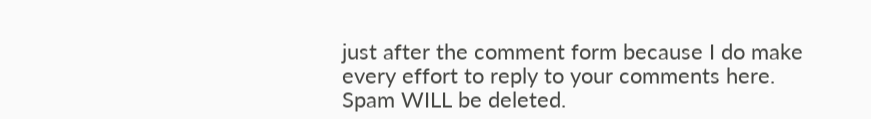just after the comment form because I do make every effort to reply to your comments here.
Spam WILL be deleted.